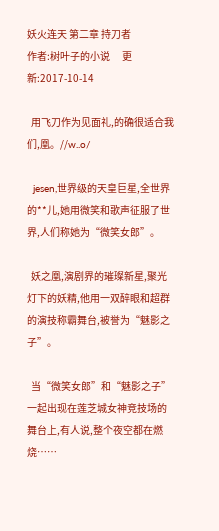妖火连天 第二章 持刀者
作者:树叶子的小说      更新:2017-10-14

  用飞刀作为见面礼,的确很适合我们,凰。//w..o/

  jesen,世界级的天皇巨星,全世界的**儿,她用微笑和歌声征服了世界,人们称她为“微笑女郎”。

  妖之凰,演剧界的璀璨新星,聚光灯下的妖精,他用一双醉眼和超群的演技称霸舞台,被誉为“魅影之子”。

  当“微笑女郎”和“魅影之子”一起出现在莲芝城女神竞技场的舞台上,有人说,整个夜空都在燃烧……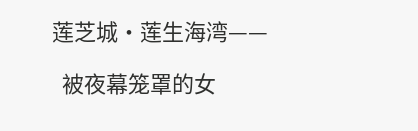莲芝城·莲生海湾——

  被夜幕笼罩的女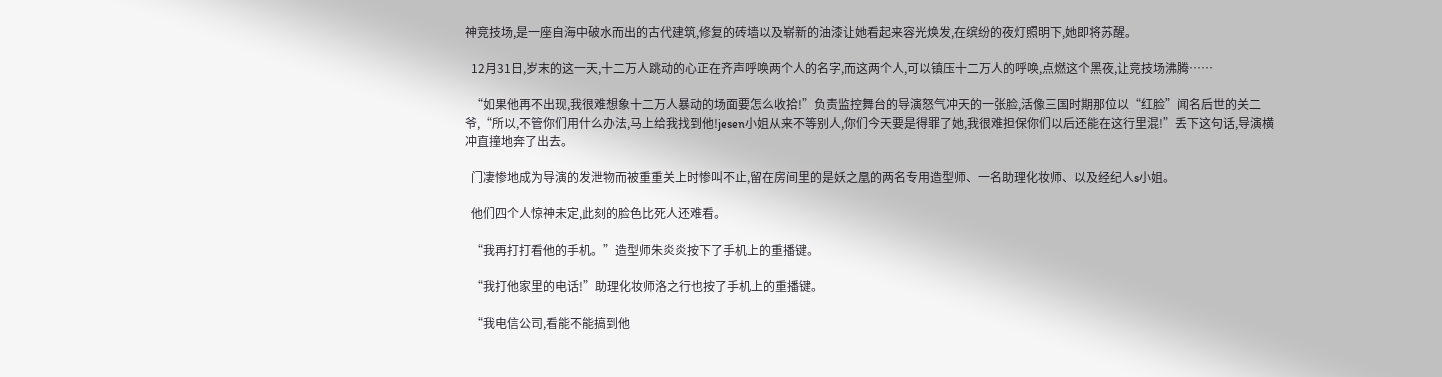神竞技场,是一座自海中破水而出的古代建筑,修复的砖墙以及崭新的油漆让她看起来容光焕发,在缤纷的夜灯照明下,她即将苏醒。

  12月31日,岁末的这一天,十二万人跳动的心正在齐声呼唤两个人的名字,而这两个人,可以镇压十二万人的呼唤,点燃这个黑夜,让竞技场沸腾……

  “如果他再不出现,我很难想象十二万人暴动的场面要怎么收拾!”负责监控舞台的导演怒气冲天的一张脸,活像三国时期那位以“红脸”闻名后世的关二爷,“所以,不管你们用什么办法,马上给我找到他!jesen小姐从来不等别人,你们今天要是得罪了她,我很难担保你们以后还能在这行里混!”丢下这句话,导演横冲直撞地奔了出去。

  门凄惨地成为导演的发泄物而被重重关上时惨叫不止,留在房间里的是妖之凰的两名专用造型师、一名助理化妆师、以及经纪人s小姐。

  他们四个人惊神未定,此刻的脸色比死人还难看。

  “我再打打看他的手机。”造型师朱炎炎按下了手机上的重播键。

  “我打他家里的电话!”助理化妆师洛之行也按了手机上的重播键。

  “我电信公司,看能不能搞到他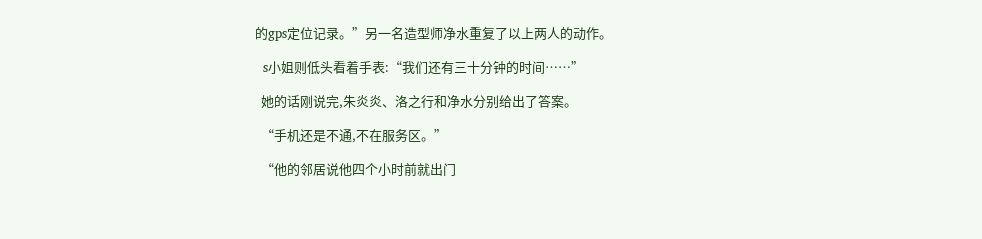的gps定位记录。”另一名造型师净水重复了以上两人的动作。

  s小姐则低头看着手表:“我们还有三十分钟的时间……”

  她的话刚说完,朱炎炎、洛之行和净水分别给出了答案。

  “手机还是不通,不在服务区。”

  “他的邻居说他四个小时前就出门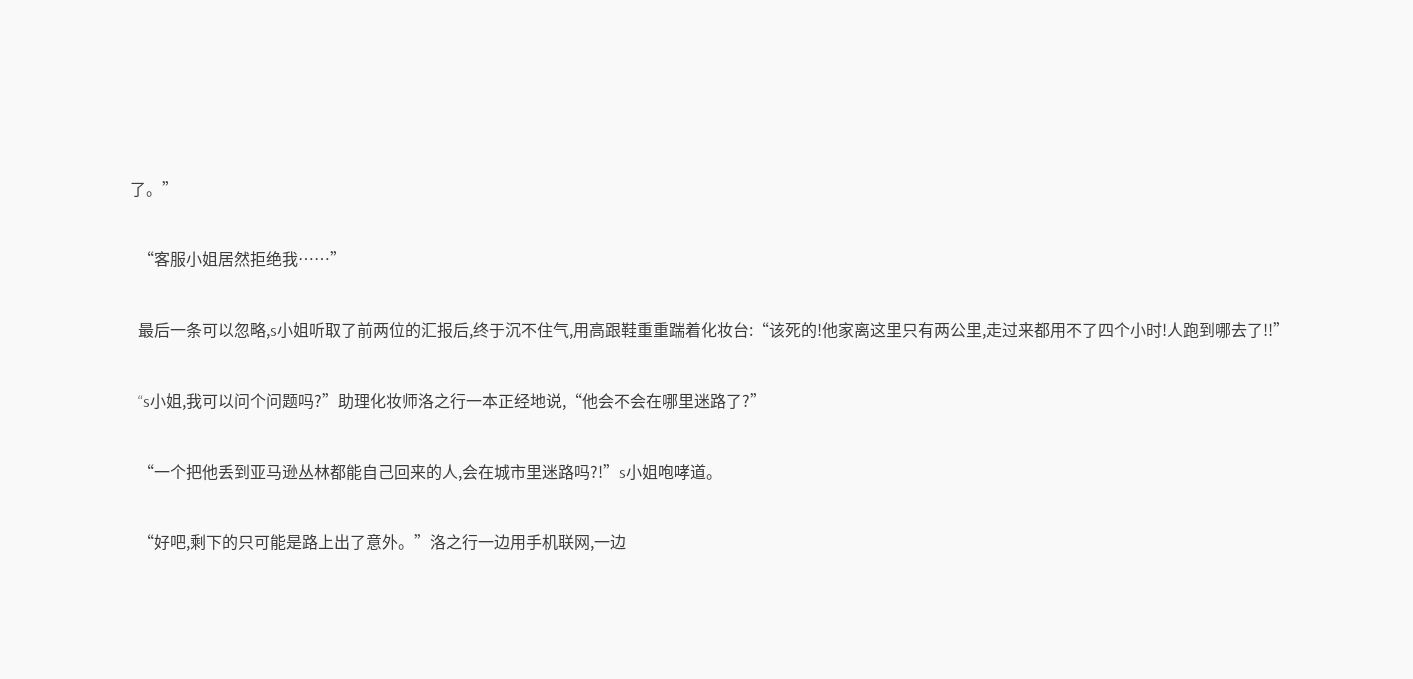了。”

  “客服小姐居然拒绝我……”

  最后一条可以忽略,s小姐听取了前两位的汇报后,终于沉不住气,用高跟鞋重重踹着化妆台:“该死的!他家离这里只有两公里,走过来都用不了四个小时!人跑到哪去了!!”

  “s小姐,我可以问个问题吗?”助理化妆师洛之行一本正经地说,“他会不会在哪里迷路了?”

  “一个把他丢到亚马逊丛林都能自己回来的人,会在城市里迷路吗?!”s小姐咆哮道。

  “好吧,剩下的只可能是路上出了意外。”洛之行一边用手机联网,一边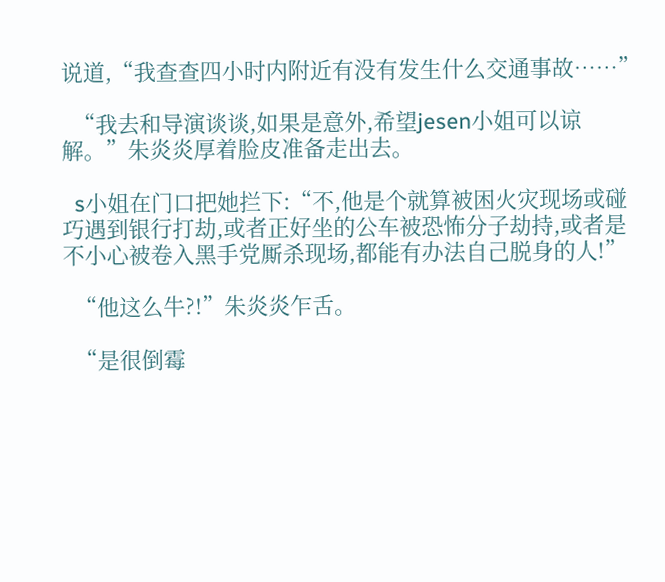说道,“我查查四小时内附近有没有发生什么交通事故……”

  “我去和导演谈谈,如果是意外,希望jesen小姐可以谅解。”朱炎炎厚着脸皮准备走出去。

  s小姐在门口把她拦下:“不,他是个就算被困火灾现场或碰巧遇到银行打劫,或者正好坐的公车被恐怖分子劫持,或者是不小心被卷入黑手党厮杀现场,都能有办法自己脱身的人!”

  “他这么牛?!”朱炎炎乍舌。

  “是很倒霉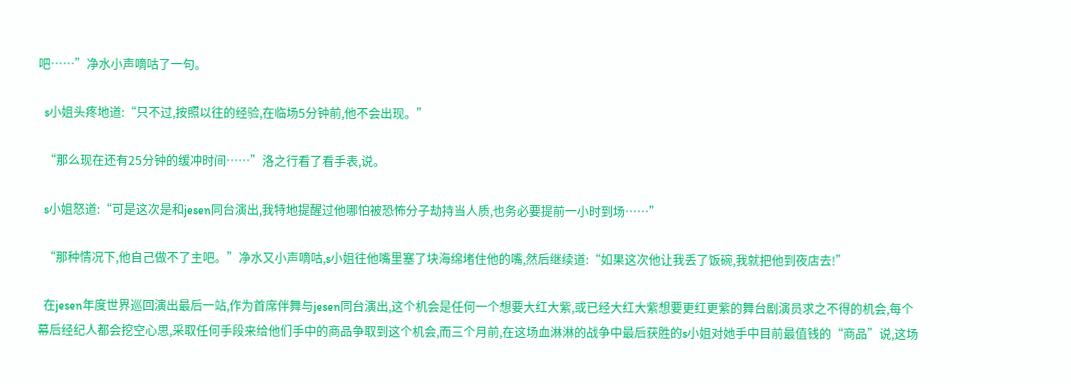吧……”净水小声嘀咕了一句。

  s小姐头疼地道:“只不过,按照以往的经验,在临场5分钟前,他不会出现。”

  “那么现在还有25分钟的缓冲时间……”洛之行看了看手表,说。

  s小姐怒道:“可是这次是和jesen同台演出,我特地提醒过他哪怕被恐怖分子劫持当人质,也务必要提前一小时到场……”

  “那种情况下,他自己做不了主吧。”净水又小声嘀咕,s小姐往他嘴里塞了块海绵堵住他的嘴,然后继续道:“如果这次他让我丢了饭碗,我就把他到夜店去!”

  在jesen年度世界巡回演出最后一站,作为首席伴舞与jesen同台演出,这个机会是任何一个想要大红大紫,或已经大红大紫想要更红更紫的舞台剧演员求之不得的机会,每个幕后经纪人都会挖空心思,采取任何手段来给他们手中的商品争取到这个机会,而三个月前,在这场血淋淋的战争中最后获胜的s小姐对她手中目前最值钱的“商品”说,这场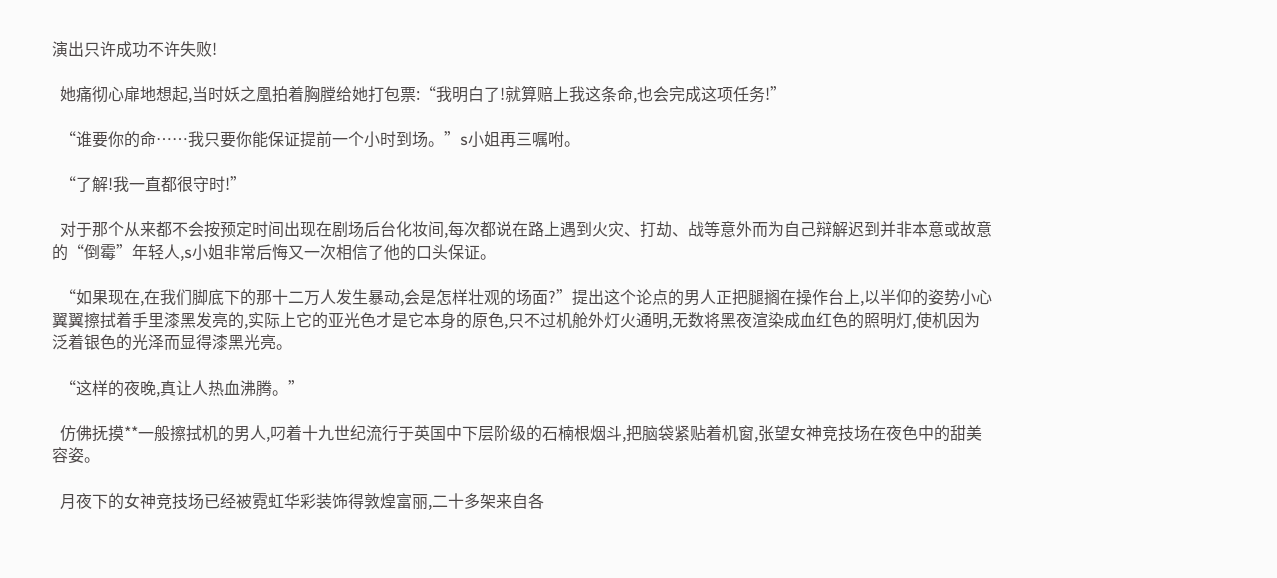演出只许成功不许失败!

  她痛彻心扉地想起,当时妖之凰拍着胸膛给她打包票:“我明白了!就算赔上我这条命,也会完成这项任务!”

  “谁要你的命……我只要你能保证提前一个小时到场。”s小姐再三嘱咐。

  “了解!我一直都很守时!”

  对于那个从来都不会按预定时间出现在剧场后台化妆间,每次都说在路上遇到火灾、打劫、战等意外而为自己辩解迟到并非本意或故意的“倒霉”年轻人,s小姐非常后悔又一次相信了他的口头保证。

  “如果现在,在我们脚底下的那十二万人发生暴动,会是怎样壮观的场面?”提出这个论点的男人正把腿搁在操作台上,以半仰的姿势小心翼翼擦拭着手里漆黑发亮的,实际上它的亚光色才是它本身的原色,只不过机舱外灯火通明,无数将黑夜渲染成血红色的照明灯,使机因为泛着银色的光泽而显得漆黑光亮。

  “这样的夜晚,真让人热血沸腾。”

  仿佛抚摸**一般擦拭机的男人,叼着十九世纪流行于英国中下层阶级的石楠根烟斗,把脑袋紧贴着机窗,张望女神竞技场在夜色中的甜美容姿。

  月夜下的女神竞技场已经被霓虹华彩装饰得敦煌富丽,二十多架来自各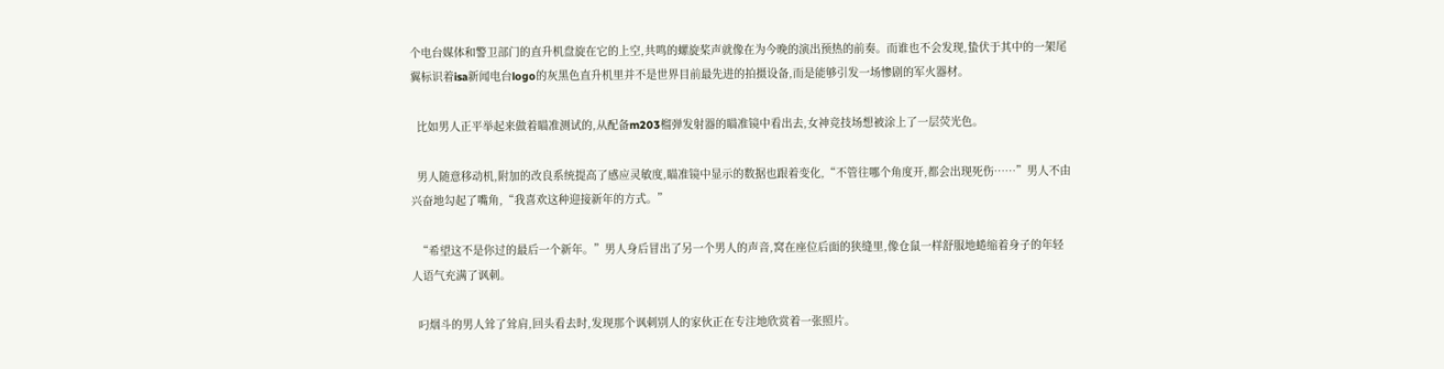个电台媒体和警卫部门的直升机盘旋在它的上空,共鸣的螺旋桨声就像在为今晚的演出预热的前奏。而谁也不会发现,蛰伏于其中的一架尾翼标识着isa新闻电台logo的灰黑色直升机里并不是世界目前最先进的拍摄设备,而是能够引发一场惨剧的军火器材。

  比如男人正平举起来做着瞄准测试的,从配备m203榴弹发射器的瞄准镜中看出去,女神竞技场想被涂上了一层荧光色。

  男人随意移动机,附加的改良系统提高了感应灵敏度,瞄准镜中显示的数据也跟着变化,“不管往哪个角度开,都会出现死伤……”男人不由兴奋地勾起了嘴角,“我喜欢这种迎接新年的方式。”

  “希望这不是你过的最后一个新年。”男人身后冒出了另一个男人的声音,窝在座位后面的狭缝里,像仓鼠一样舒服地蜷缩着身子的年轻人语气充满了讽刺。

  叼烟斗的男人耸了耸肩,回头看去时,发现那个讽刺别人的家伙正在专注地欣赏着一张照片。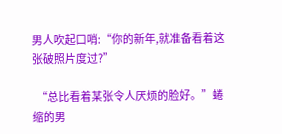男人吹起口哨:“你的新年,就准备看着这张破照片度过?”

  “总比看着某张令人厌烦的脸好。”蜷缩的男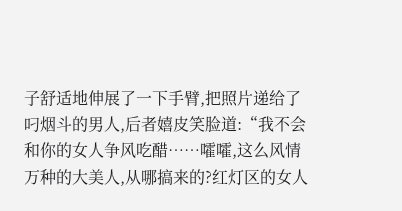子舒适地伸展了一下手臂,把照片递给了叼烟斗的男人,后者嬉皮笑脸道:“我不会和你的女人争风吃醋……嚯嚯,这么风情万种的大美人,从哪搞来的?红灯区的女人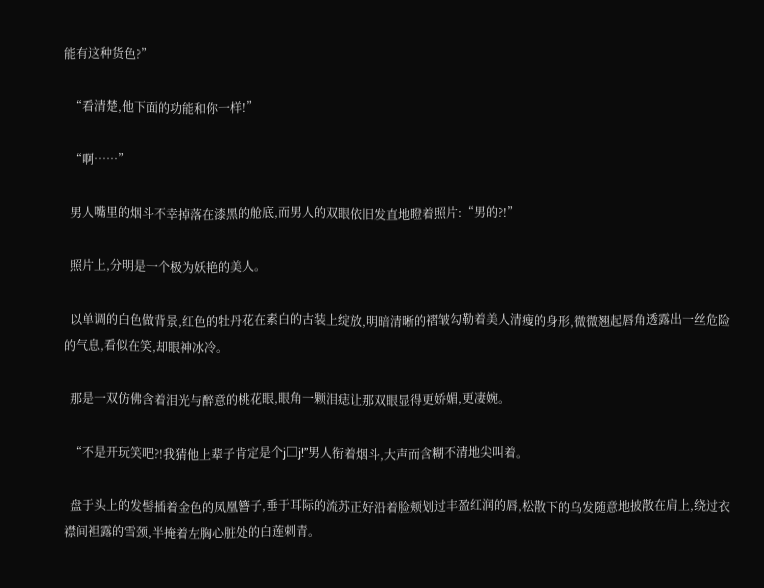能有这种货色?”

  “看清楚,他下面的功能和你一样!”

  “啊……”

  男人嘴里的烟斗不幸掉落在漆黑的舱底,而男人的双眼依旧发直地瞪着照片:“男的?!”

  照片上,分明是一个极为妖艳的美人。

  以单调的白色做背景,红色的牡丹花在素白的古装上绽放,明暗清晰的褶皱勾勒着美人清瘦的身形,微微翘起唇角透露出一丝危险的气息,看似在笑,却眼神冰冷。

  那是一双仿佛含着泪光与醉意的桃花眼,眼角一颗泪痣让那双眼显得更娇媚,更凄婉。

  “不是开玩笑吧?!我猜他上辈子肯定是个j□j!”男人衔着烟斗,大声而含糊不清地尖叫着。

  盘于头上的发髻插着金色的凤凰簪子,垂于耳际的流苏正好沿着脸颊划过丰盈红润的唇,松散下的乌发随意地披散在肩上,绕过衣襟间袒露的雪颈,半掩着左胸心脏处的白莲刺青。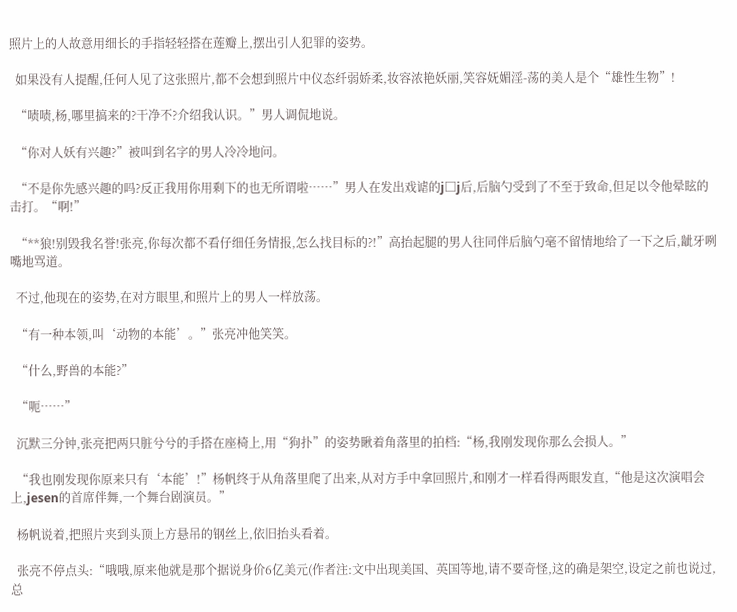照片上的人故意用细长的手指轻轻搭在莲瓣上,摆出引人犯罪的姿势。

  如果没有人提醒,任何人见了这张照片,都不会想到照片中仪态纤弱娇柔,妆容浓艳妖丽,笑容妩媚淫-荡的美人是个“雄性生物”!

  “啧啧,杨,哪里搞来的?干净不?介绍我认识。”男人调侃地说。

  “你对人妖有兴趣?”被叫到名字的男人冷冷地问。

  “不是你先感兴趣的吗?反正我用你用剩下的也无所谓啦……”男人在发出戏谑的j□j后,后脑勺受到了不至于致命,但足以令他晕眩的击打。“啊!”

  “**狼!别毁我名誉!张亮,你每次都不看仔细任务情报,怎么找目标的?!”高抬起腿的男人往同伴后脑勺毫不留情地给了一下之后,龇牙咧嘴地骂道。

  不过,他现在的姿势,在对方眼里,和照片上的男人一样放荡。

  “有一种本领,叫‘动物的本能’。”张亮冲他笑笑。

  “什么,野兽的本能?”

  “呃……”

  沉默三分钟,张亮把两只脏兮兮的手搭在座椅上,用“狗扑”的姿势瞅着角落里的拍档:“杨,我刚发现你那么会损人。”

  “我也刚发现你原来只有‘本能’!”杨帆终于从角落里爬了出来,从对方手中拿回照片,和刚才一样看得两眼发直,“他是这次演唱会上,jesen的首席伴舞,一个舞台剧演员。”

  杨帆说着,把照片夹到头顶上方悬吊的钢丝上,依旧抬头看着。

  张亮不停点头:“哦哦,原来他就是那个据说身价6亿美元(作者注:文中出现美国、英国等地,请不要奇怪,这的确是架空,设定之前也说过,总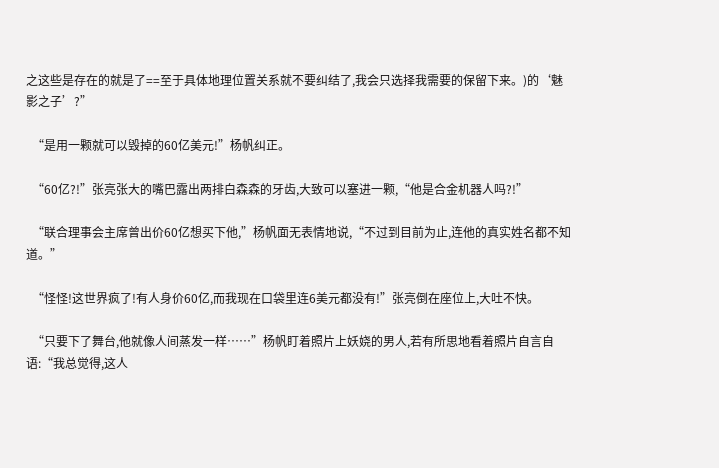之这些是存在的就是了==至于具体地理位置关系就不要纠结了,我会只选择我需要的保留下来。)的‘魅影之子’?”

  “是用一颗就可以毁掉的60亿美元!”杨帆纠正。

  “60亿?!”张亮张大的嘴巴露出两排白森森的牙齿,大致可以塞进一颗,“他是合金机器人吗?!”

  “联合理事会主席曾出价60亿想买下他,”杨帆面无表情地说,“不过到目前为止,连他的真实姓名都不知道。”

  “怪怪!这世界疯了!有人身价60亿,而我现在口袋里连6美元都没有!”张亮倒在座位上,大吐不快。

  “只要下了舞台,他就像人间蒸发一样……”杨帆盯着照片上妖娆的男人,若有所思地看着照片自言自语:“我总觉得,这人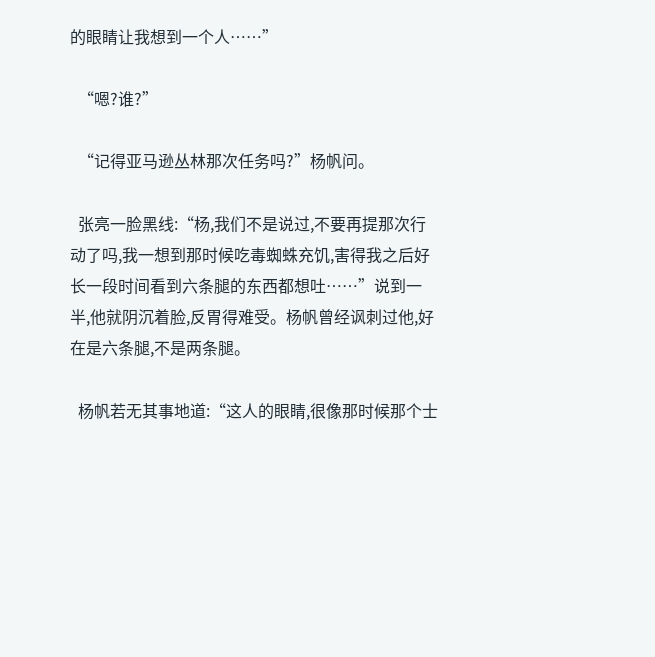的眼睛让我想到一个人……”

  “嗯?谁?”

  “记得亚马逊丛林那次任务吗?”杨帆问。

  张亮一脸黑线:“杨,我们不是说过,不要再提那次行动了吗,我一想到那时候吃毒蜘蛛充饥,害得我之后好长一段时间看到六条腿的东西都想吐……”说到一半,他就阴沉着脸,反胃得难受。杨帆曾经讽刺过他,好在是六条腿,不是两条腿。

  杨帆若无其事地道:“这人的眼睛,很像那时候那个士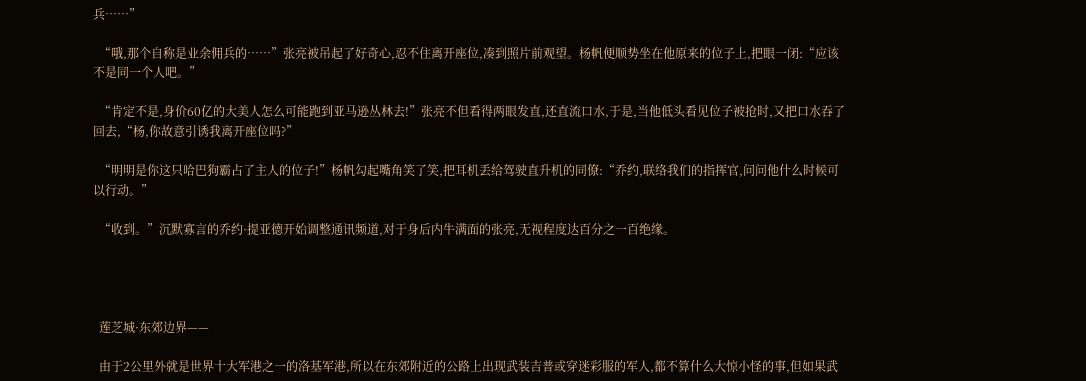兵……”

  “哦,那个自称是业余佣兵的……”张亮被吊起了好奇心,忍不住离开座位,凑到照片前观望。杨帆便顺势坐在他原来的位子上,把眼一闭:“应该不是同一个人吧。”

  “肯定不是,身价60亿的大美人怎么可能跑到亚马逊丛林去!”张亮不但看得两眼发直,还直流口水,于是,当他低头看见位子被抢时,又把口水吞了回去,“杨,你故意引诱我离开座位吗?”

  “明明是你这只哈巴狗霸占了主人的位子!”杨帆勾起嘴角笑了笑,把耳机丢给驾驶直升机的同僚:“乔约,联络我们的指挥官,问问他什么时候可以行动。”

  “收到。”沉默寡言的乔约·提亚德开始调整通讯频道,对于身后内牛满面的张亮,无视程度达百分之一百绝缘。




  莲芝城·东郊边界——

  由于2公里外就是世界十大军港之一的洛基军港,所以在东郊附近的公路上出现武装吉普或穿迷彩服的军人,都不算什么大惊小怪的事,但如果武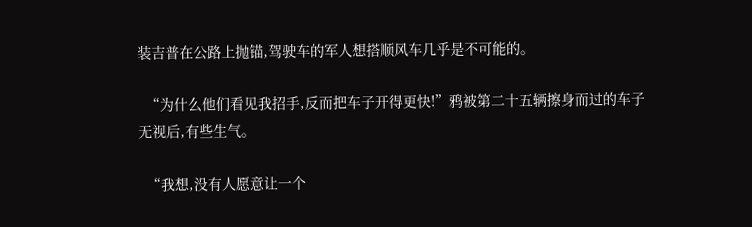装吉普在公路上抛锚,驾驶车的军人想搭顺风车几乎是不可能的。

  “为什么他们看见我招手,反而把车子开得更快!”鸦被第二十五辆擦身而过的车子无视后,有些生气。

  “我想,没有人愿意让一个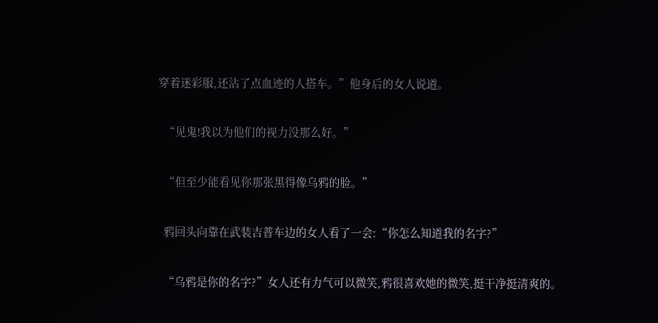穿着迷彩服,还沾了点血迹的人搭车。”他身后的女人说道。

  “见鬼!我以为他们的视力没那么好。”

  “但至少能看见你那张黑得像乌鸦的脸。”

  鸦回头向靠在武装吉普车边的女人看了一会:“你怎么知道我的名字?”

  “乌鸦是你的名字?”女人还有力气可以微笑,鸦很喜欢她的微笑,挺干净挺清爽的。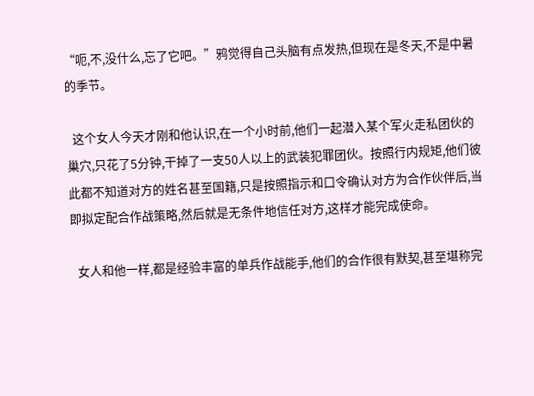“呃,不,没什么,忘了它吧。”鸦觉得自己头脑有点发热,但现在是冬天,不是中暑的季节。

  这个女人今天才刚和他认识,在一个小时前,他们一起潜入某个军火走私团伙的巢穴,只花了5分钟,干掉了一支50人以上的武装犯罪团伙。按照行内规矩,他们彼此都不知道对方的姓名甚至国籍,只是按照指示和口令确认对方为合作伙伴后,当即拟定配合作战策略,然后就是无条件地信任对方,这样才能完成使命。

  女人和他一样,都是经验丰富的单兵作战能手,他们的合作很有默契,甚至堪称完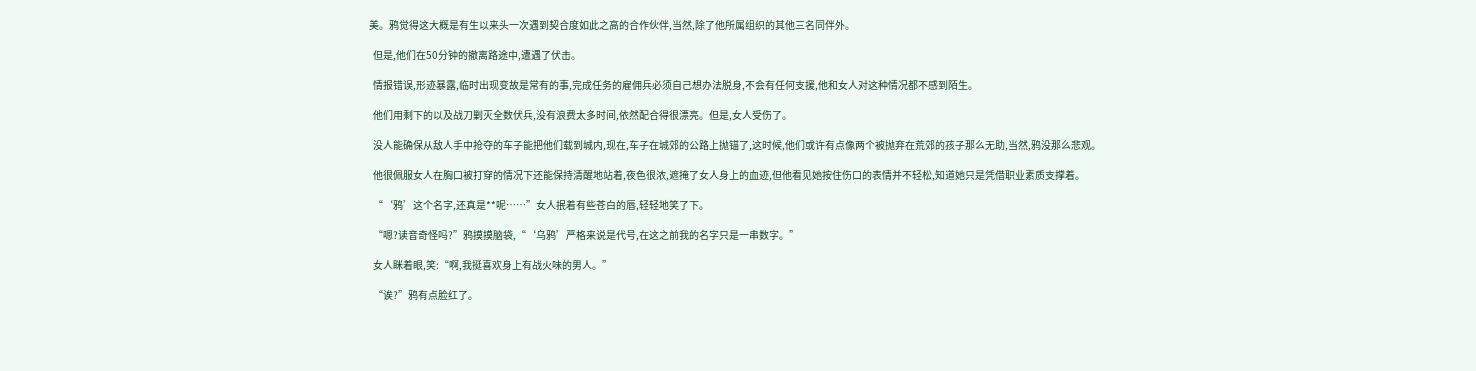美。鸦觉得这大概是有生以来头一次遇到契合度如此之高的合作伙伴,当然,除了他所属组织的其他三名同伴外。

  但是,他们在50分钟的撤离路途中,遭遇了伏击。

  情报错误,形迹暴露,临时出现变故是常有的事,完成任务的雇佣兵必须自己想办法脱身,不会有任何支援,他和女人对这种情况都不感到陌生。

  他们用剩下的以及战刀剿灭全数伏兵,没有浪费太多时间,依然配合得很漂亮。但是,女人受伤了。

  没人能确保从敌人手中抢夺的车子能把他们载到城内,现在,车子在城郊的公路上抛锚了,这时候,他们或许有点像两个被抛弃在荒郊的孩子那么无助,当然,鸦没那么悲观。

  他很佩服女人在胸口被打穿的情况下还能保持清醒地站着,夜色很浓,遮掩了女人身上的血迹,但他看见她按住伤口的表情并不轻松,知道她只是凭借职业素质支撑着。

  “‘鸦’这个名字,还真是**呢……”女人抿着有些苍白的唇,轻轻地笑了下。

  “嗯?读音奇怪吗?”鸦摸摸脑袋,“‘乌鸦’严格来说是代号,在这之前我的名字只是一串数字。”

  女人眯着眼,笑:“啊,我挺喜欢身上有战火味的男人。”

  “诶?”鸦有点脸红了。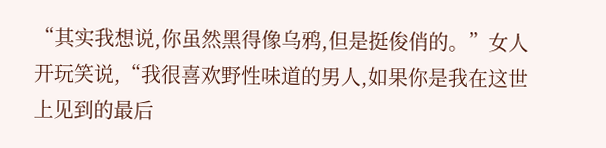“其实我想说,你虽然黑得像乌鸦,但是挺俊俏的。”女人开玩笑说,“我很喜欢野性味道的男人,如果你是我在这世上见到的最后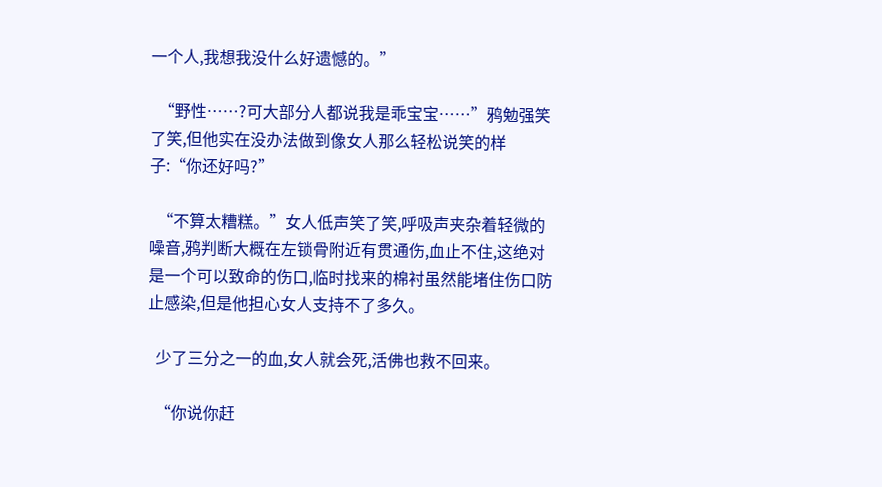一个人,我想我没什么好遗憾的。”

  “野性……?可大部分人都说我是乖宝宝……”鸦勉强笑了笑,但他实在没办法做到像女人那么轻松说笑的样子:“你还好吗?”

  “不算太糟糕。”女人低声笑了笑,呼吸声夹杂着轻微的噪音,鸦判断大概在左锁骨附近有贯通伤,血止不住,这绝对是一个可以致命的伤口,临时找来的棉衬虽然能堵住伤口防止感染,但是他担心女人支持不了多久。

  少了三分之一的血,女人就会死,活佛也救不回来。

  “你说你赶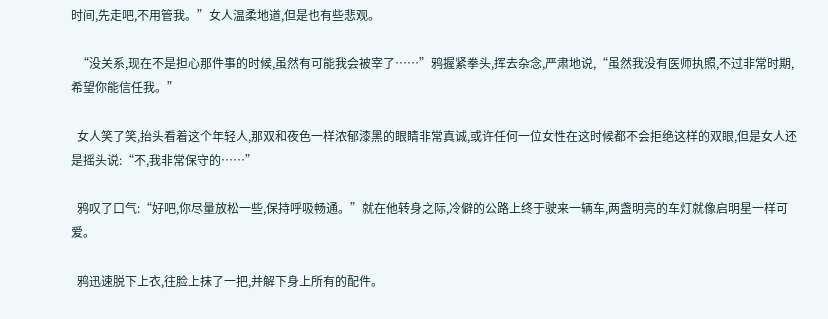时间,先走吧,不用管我。”女人温柔地道,但是也有些悲观。

  “没关系,现在不是担心那件事的时候,虽然有可能我会被宰了……”鸦握紧拳头,挥去杂念,严肃地说,“虽然我没有医师执照,不过非常时期,希望你能信任我。”

  女人笑了笑,抬头看着这个年轻人,那双和夜色一样浓郁漆黑的眼睛非常真诚,或许任何一位女性在这时候都不会拒绝这样的双眼,但是女人还是摇头说:“不,我非常保守的……”

  鸦叹了口气:“好吧,你尽量放松一些,保持呼吸畅通。”就在他转身之际,冷僻的公路上终于驶来一辆车,两盏明亮的车灯就像启明星一样可爱。

  鸦迅速脱下上衣,往脸上抹了一把,并解下身上所有的配件。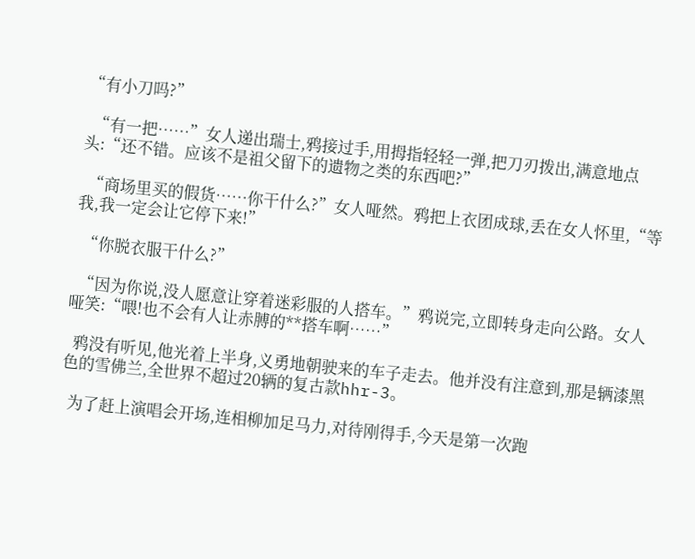“有小刀吗?”

  “有一把……”女人递出瑞士,鸦接过手,用拇指轻轻一弹,把刀刃拨出,满意地点头:“还不错。应该不是祖父留下的遗物之类的东西吧?”

  “商场里买的假货……你干什么?”女人哑然。鸦把上衣团成球,丢在女人怀里,“等我,我一定会让它停下来!”

  “你脱衣服干什么?”

  “因为你说,没人愿意让穿着迷彩服的人搭车。”鸦说完,立即转身走向公路。女人哑笑:“喂!也不会有人让赤膊的**搭车啊……”

  鸦没有听见,他光着上半身,义勇地朝驶来的车子走去。他并没有注意到,那是辆漆黑色的雪佛兰,全世界不超过20辆的复古款hhr-3。

  为了赶上演唱会开场,连相柳加足马力,对待刚得手,今天是第一次跑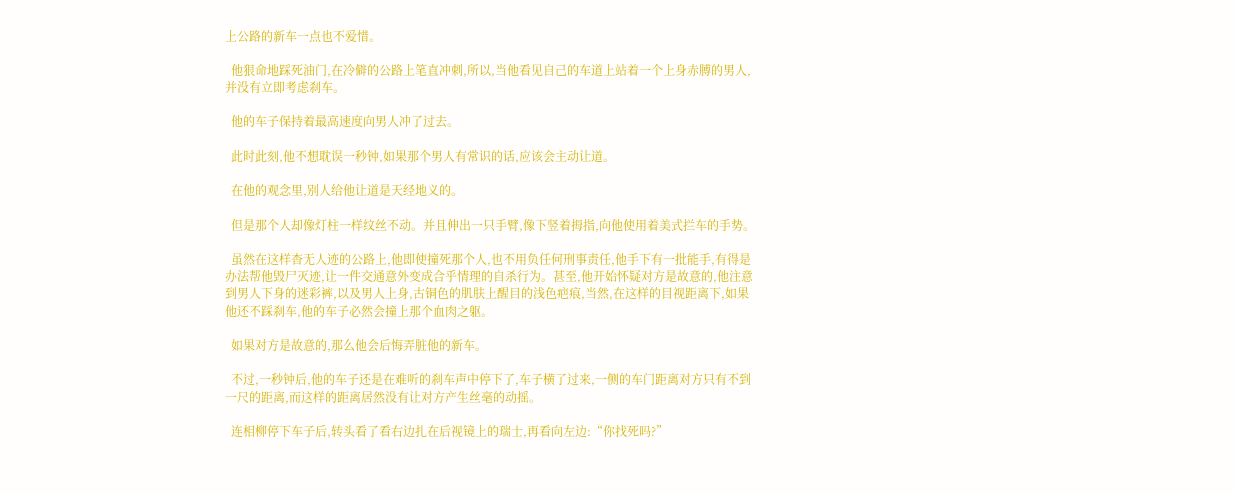上公路的新车一点也不爱惜。

  他狠命地踩死油门,在冷僻的公路上笔直冲刺,所以,当他看见自己的车道上站着一个上身赤膊的男人,并没有立即考虑刹车。

  他的车子保持着最高速度向男人冲了过去。

  此时此刻,他不想耽误一秒钟,如果那个男人有常识的话,应该会主动让道。

  在他的观念里,别人给他让道是天经地义的。

  但是那个人却像灯柱一样纹丝不动。并且伸出一只手臂,像下竖着拇指,向他使用着美式拦车的手势。

  虽然在这样杳无人迹的公路上,他即使撞死那个人,也不用负任何刑事责任,他手下有一批能手,有得是办法帮他毁尸灭迹,让一件交通意外变成合乎情理的自杀行为。甚至,他开始怀疑对方是故意的,他注意到男人下身的迷彩裤,以及男人上身,古铜色的肌肤上醒目的浅色疤痕,当然,在这样的目视距离下,如果他还不踩刹车,他的车子必然会撞上那个血肉之躯。

  如果对方是故意的,那么他会后悔弄脏他的新车。

  不过,一秒钟后,他的车子还是在难听的刹车声中停下了,车子横了过来,一侧的车门距离对方只有不到一尺的距离,而这样的距离居然没有让对方产生丝毫的动摇。

  连相柳停下车子后,转头看了看右边扎在后视镜上的瑞士,再看向左边:“你找死吗?”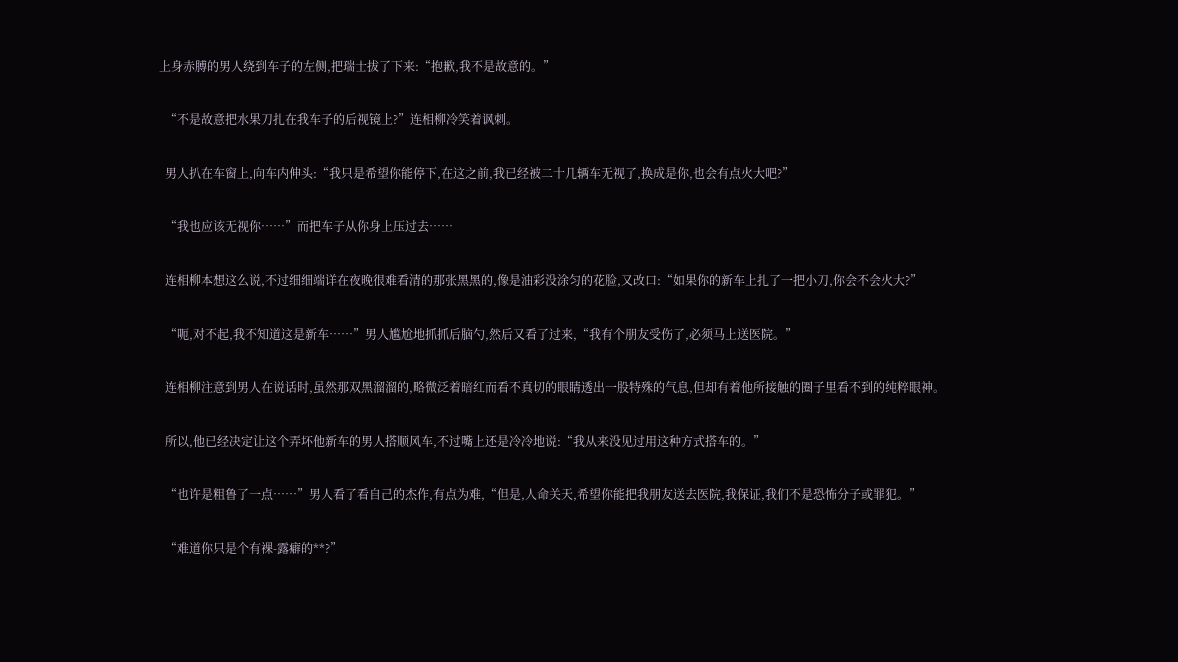上身赤膊的男人绕到车子的左侧,把瑞士拔了下来:“抱歉,我不是故意的。”

  “不是故意把水果刀扎在我车子的后视镜上?”连相柳冷笑着讽刺。

  男人扒在车窗上,向车内伸头:“我只是希望你能停下,在这之前,我已经被二十几辆车无视了,换成是你,也会有点火大吧?”

  “我也应该无视你……”而把车子从你身上压过去……

  连相柳本想这么说,不过细细端详在夜晚很难看清的那张黑黑的,像是油彩没涂匀的花脸,又改口:“如果你的新车上扎了一把小刀,你会不会火大?”

  “呃,对不起,我不知道这是新车……”男人尴尬地抓抓后脑勺,然后又看了过来,“我有个朋友受伤了,必须马上送医院。”

  连相柳注意到男人在说话时,虽然那双黑溜溜的,略微泛着暗红而看不真切的眼睛透出一股特殊的气息,但却有着他所接触的圈子里看不到的纯粹眼神。

  所以,他已经决定让这个弄坏他新车的男人搭顺风车,不过嘴上还是冷冷地说:“我从来没见过用这种方式搭车的。”

  “也许是粗鲁了一点……”男人看了看自己的杰作,有点为难,“但是,人命关天,希望你能把我朋友送去医院,我保证,我们不是恐怖分子或罪犯。”

  “难道你只是个有裸-露癖的**?”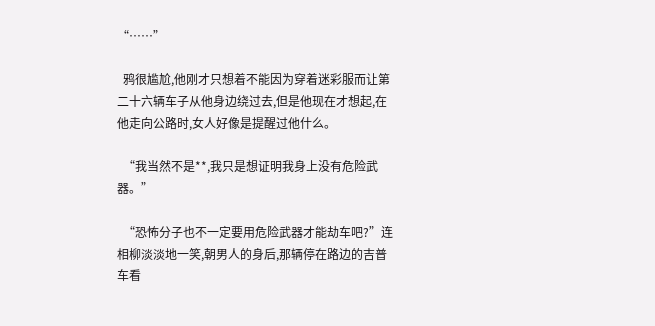“……”

  鸦很尴尬,他刚才只想着不能因为穿着迷彩服而让第二十六辆车子从他身边绕过去,但是他现在才想起,在他走向公路时,女人好像是提醒过他什么。

  “我当然不是**,我只是想证明我身上没有危险武器。”

  “恐怖分子也不一定要用危险武器才能劫车吧?”连相柳淡淡地一笑,朝男人的身后,那辆停在路边的吉普车看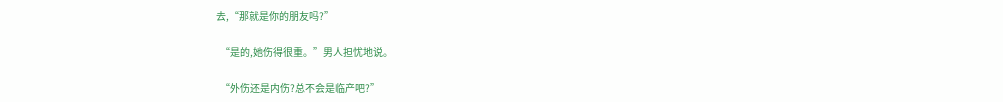去,“那就是你的朋友吗?”

  “是的,她伤得很重。”男人担忧地说。

  “外伤还是内伤?总不会是临产吧?”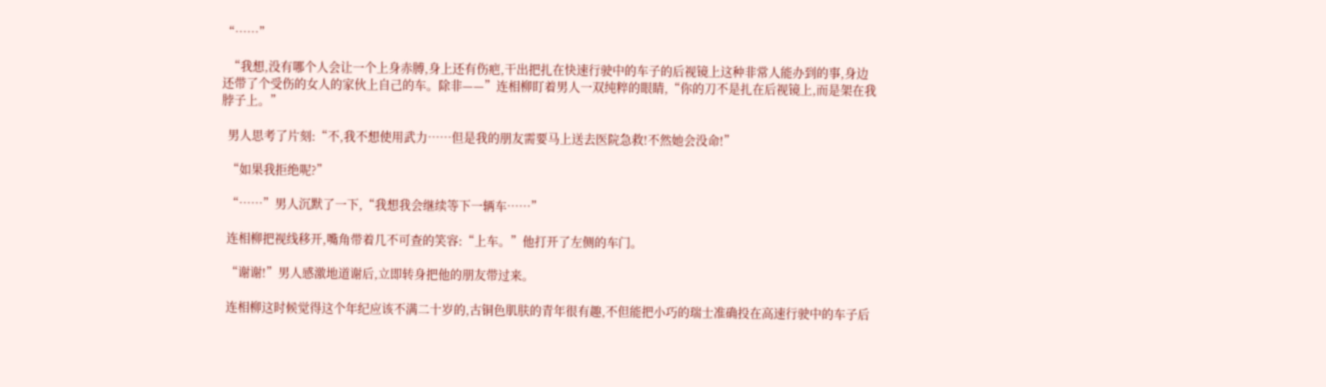“……”

  “我想,没有哪个人会让一个上身赤膊,身上还有伤疤,干出把扎在快速行驶中的车子的后视镜上这种非常人能办到的事,身边还带了个受伤的女人的家伙上自己的车。除非——”连相柳盯着男人一双纯粹的眼睛,“你的刀不是扎在后视镜上,而是架在我脖子上。”

  男人思考了片刻:“不,我不想使用武力……但是我的朋友需要马上送去医院急救!不然她会没命!”

  “如果我拒绝呢?”

  “……”男人沉默了一下,“我想我会继续等下一辆车……”

  连相柳把视线移开,嘴角带着几不可查的笑容:“上车。”他打开了左侧的车门。

  “谢谢!”男人感激地道谢后,立即转身把他的朋友带过来。

  连相柳这时候觉得这个年纪应该不满二十岁的,古铜色肌肤的青年很有趣,不但能把小巧的瑞士准确投在高速行驶中的车子后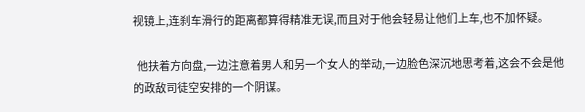视镜上,连刹车滑行的距离都算得精准无误,而且对于他会轻易让他们上车,也不加怀疑。

  他扶着方向盘,一边注意着男人和另一个女人的举动,一边脸色深沉地思考着,这会不会是他的政敌司徒空安排的一个阴谋。